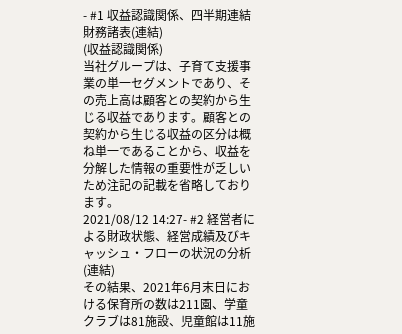- #1 収益認識関係、四半期連結財務諸表(連結)
(収益認識関係)
当社グループは、子育て支援事業の単一セグメントであり、その売上高は顧客との契約から生じる収益であります。顧客との契約から生じる収益の区分は概ね単一であることから、収益を分解した情報の重要性が乏しいため注記の記載を省略しております。
2021/08/12 14:27- #2 経営者による財政状態、経営成績及びキャッシュ・フローの状況の分析(連結)
その結果、2021年6月末日における保育所の数は211園、学童クラブは81施設、児童館は11施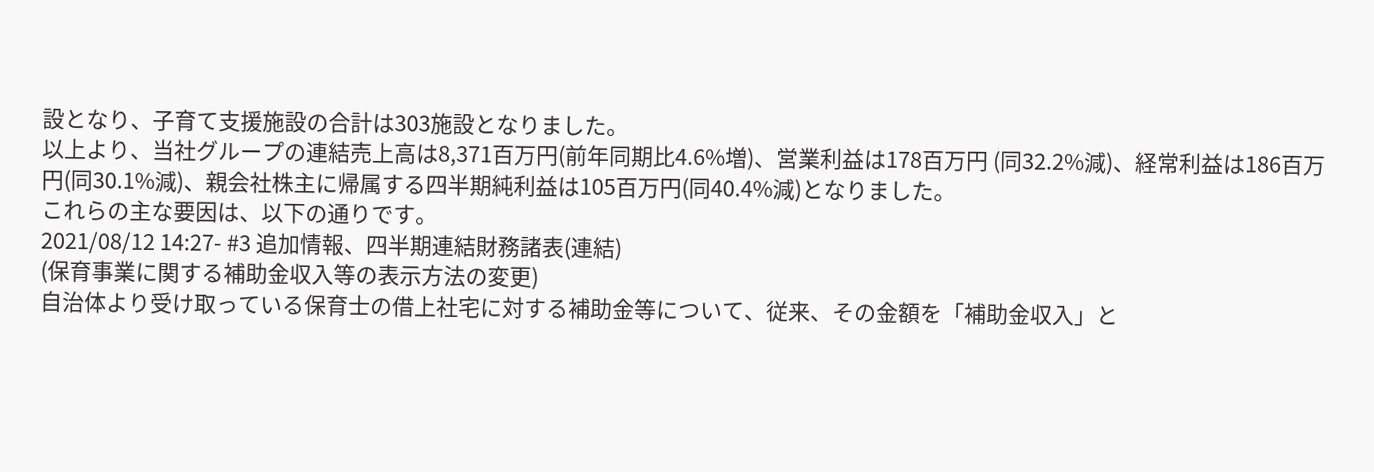設となり、子育て支援施設の合計は303施設となりました。
以上より、当社グループの連結売上高は8,371百万円(前年同期比4.6%増)、営業利益は178百万円 (同32.2%減)、経常利益は186百万円(同30.1%減)、親会社株主に帰属する四半期純利益は105百万円(同40.4%減)となりました。
これらの主な要因は、以下の通りです。
2021/08/12 14:27- #3 追加情報、四半期連結財務諸表(連結)
(保育事業に関する補助金収入等の表示方法の変更)
自治体より受け取っている保育士の借上社宅に対する補助金等について、従来、その金額を「補助金収入」と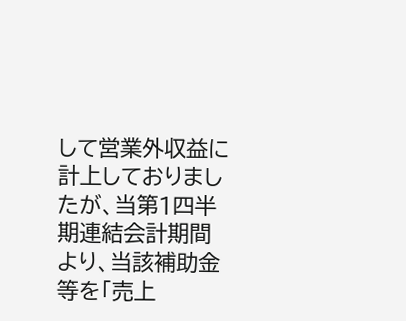して営業外収益に計上しておりましたが、当第1四半期連結会計期間より、当該補助金等を「売上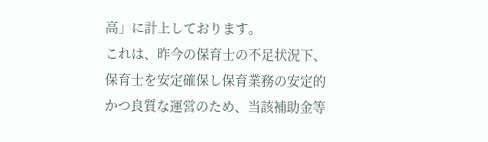高」に計上しております。
これは、昨今の保育士の不足状況下、保育士を安定確保し保育業務の安定的かつ良質な運営のため、当該補助金等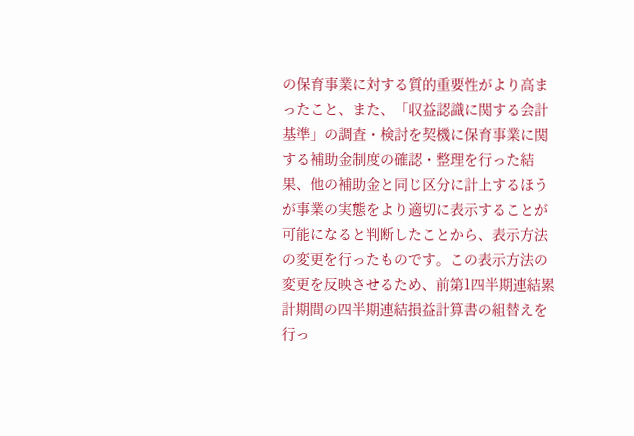の保育事業に対する質的重要性がより高まったこと、また、「収益認識に関する会計基準」の調査・検討を契機に保育事業に関する補助金制度の確認・整理を行った結果、他の補助金と同じ区分に計上するほうが事業の実態をより適切に表示することが可能になると判断したことから、表示方法の変更を行ったものです。この表示方法の変更を反映させるため、前第1四半期連結累計期間の四半期連結損益計算書の組替えを行っ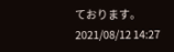ております。
2021/08/12 14:27